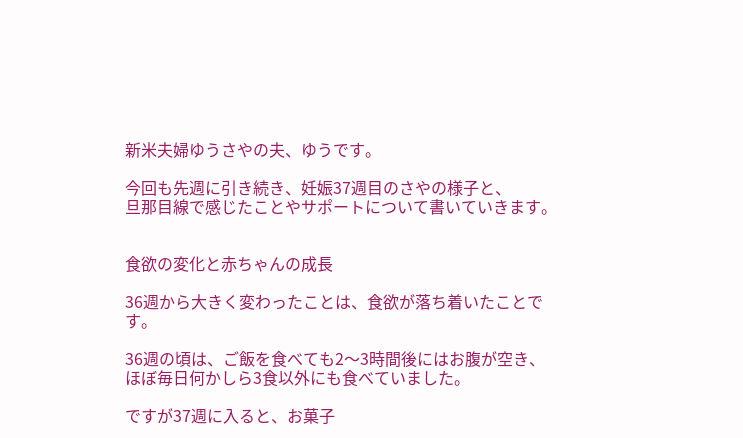新米夫婦ゆうさやの夫、ゆうです。

今回も先週に引き続き、妊娠37週目のさやの様子と、
旦那目線で感じたことやサポートについて書いていきます。


食欲の変化と赤ちゃんの成長

36週から大きく変わったことは、食欲が落ち着いたことです。

36週の頃は、ご飯を食べても2〜3時間後にはお腹が空き、
ほぼ毎日何かしら3食以外にも食べていました。

ですが37週に入ると、お菓子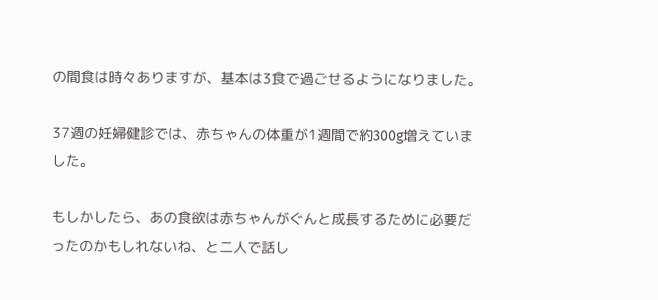の間食は時々ありますが、基本は3食で過ごせるようになりました。

37週の妊婦健診では、赤ちゃんの体重が1週間で約300g増えていました。

もしかしたら、あの食欲は赤ちゃんがぐんと成長するために必要だったのかもしれないね、と二人で話し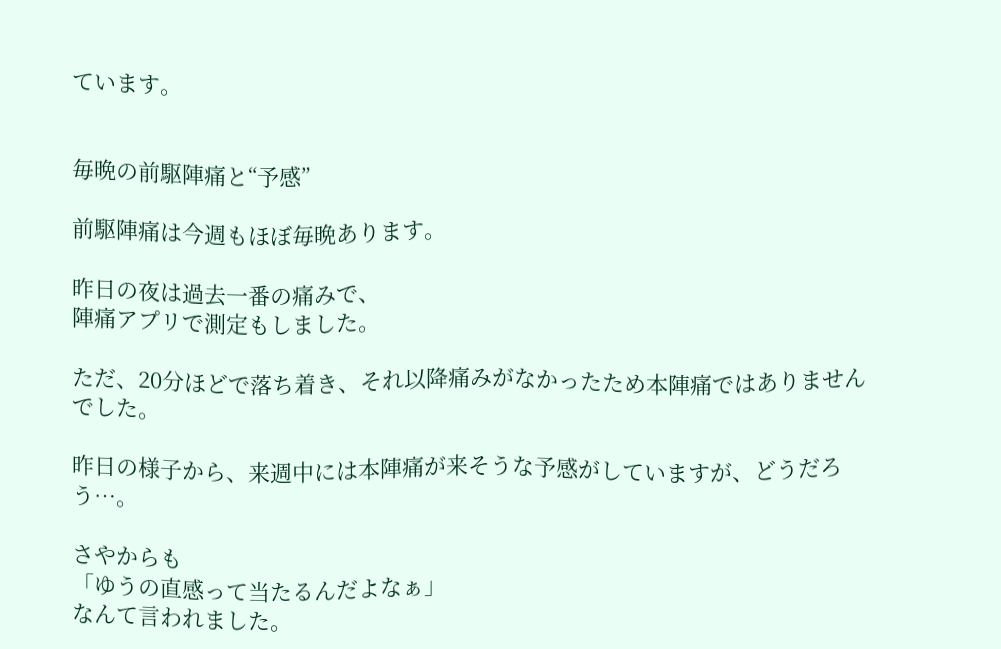ています。


毎晩の前駆陣痛と“予感”

前駆陣痛は今週もほぼ毎晩あります。

昨日の夜は過去一番の痛みで、
陣痛アプリで測定もしました。

ただ、20分ほどで落ち着き、それ以降痛みがなかったため本陣痛ではありませんでした。

昨日の様子から、来週中には本陣痛が来そうな予感がしていますが、どうだろう…。

さやからも
「ゆうの直感って当たるんだよなぁ」
なんて言われました。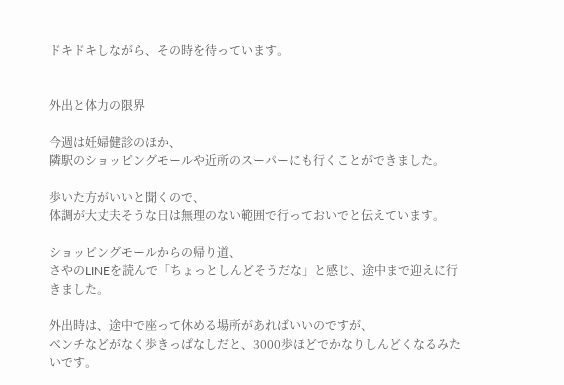ドキドキしながら、その時を待っています。


外出と体力の限界

今週は妊婦健診のほか、
隣駅のショッピングモールや近所のスーパーにも行くことができました。

歩いた方がいいと聞くので、
体調が大丈夫そうな日は無理のない範囲で行っておいでと伝えています。

ショッピングモールからの帰り道、
さやのLINEを読んで「ちょっとしんどそうだな」と感じ、途中まで迎えに行きました。

外出時は、途中で座って休める場所があればいいのですが、
ベンチなどがなく歩きっぱなしだと、3000歩ほどでかなりしんどくなるみたいです。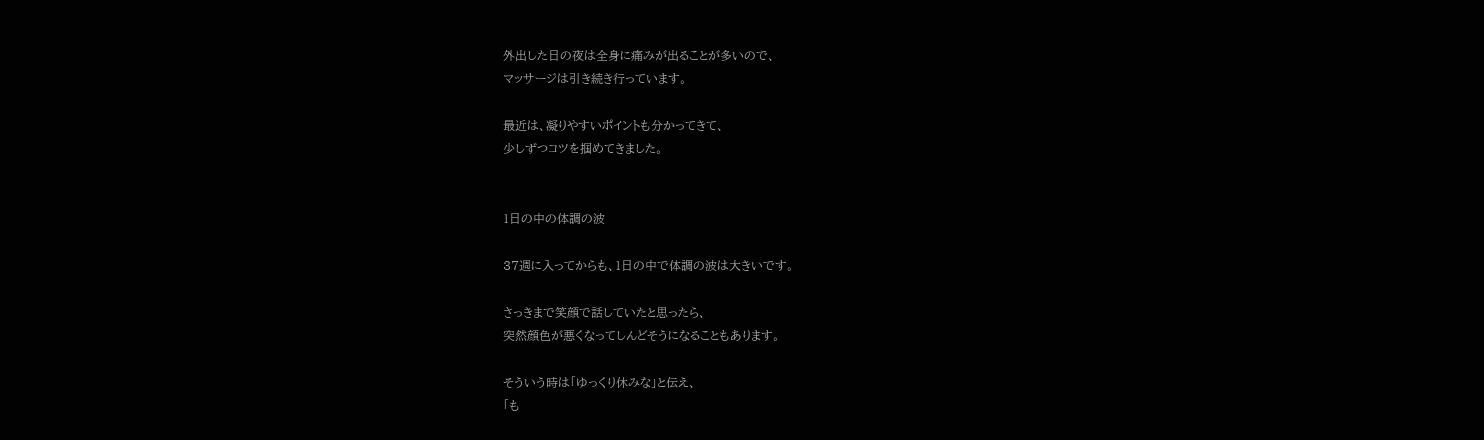外出した日の夜は全身に痛みが出ることが多いので、
マッサージは引き続き行っています。

最近は、凝りやすいポイントも分かってきて、
少しずつコツを掴めてきました。


1日の中の体調の波

37週に入ってからも、1日の中で体調の波は大きいです。

さっきまで笑顔で話していたと思ったら、
突然顔色が悪くなってしんどそうになることもあります。

そういう時は「ゆっくり休みな」と伝え、
「も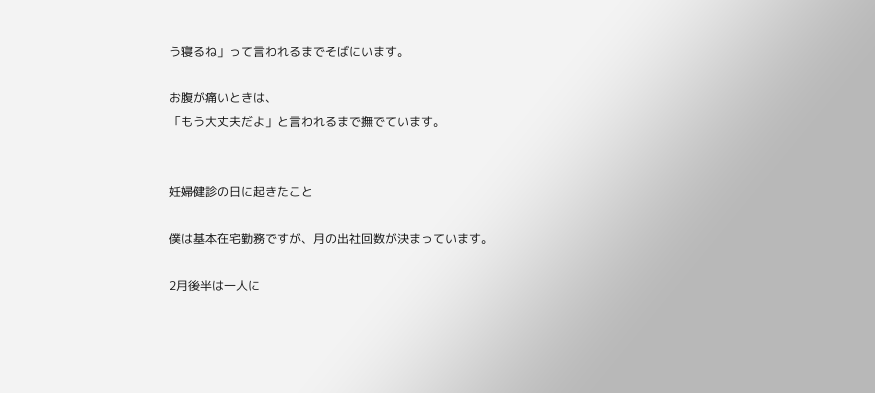う寝るね」って言われるまでそばにいます。

お腹が痛いときは、
「もう大丈夫だよ」と言われるまで撫でています。


妊婦健診の日に起きたこと

僕は基本在宅勤務ですが、月の出社回数が決まっています。

2月後半は一人に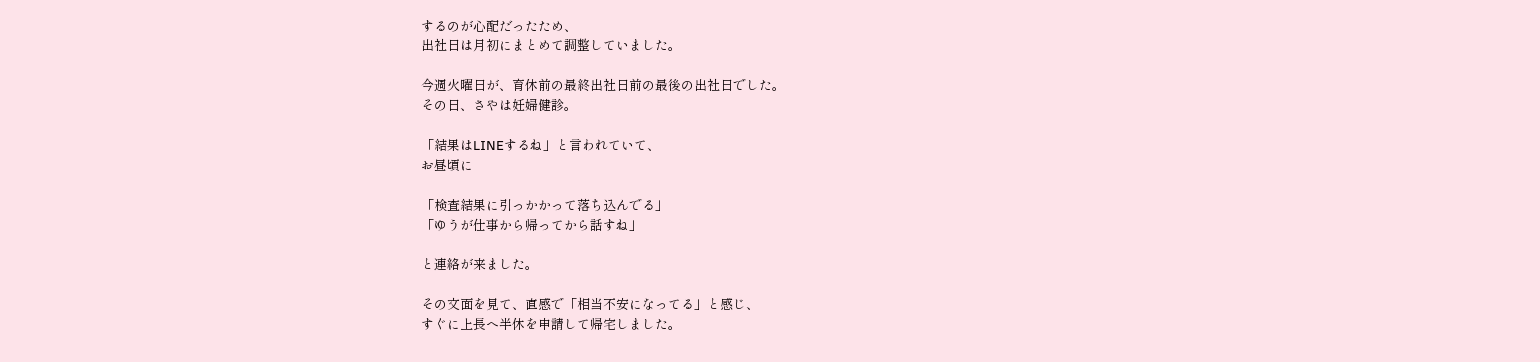するのが心配だったため、
出社日は月初にまとめて調整していました。

今週火曜日が、育休前の最終出社日前の最後の出社日でした。
その日、さやは妊婦健診。

「結果はLINEするね」と言われていて、
お昼頃に

「検査結果に引っかかって落ち込んでる」
「ゆうが仕事から帰ってから話すね」

と連絡が来ました。

その文面を見て、直感で「相当不安になってる」と感じ、
すぐに上長へ半休を申請して帰宅しました。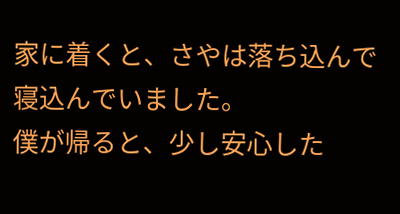家に着くと、さやは落ち込んで寝込んでいました。
僕が帰ると、少し安心した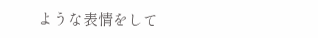ような表情をして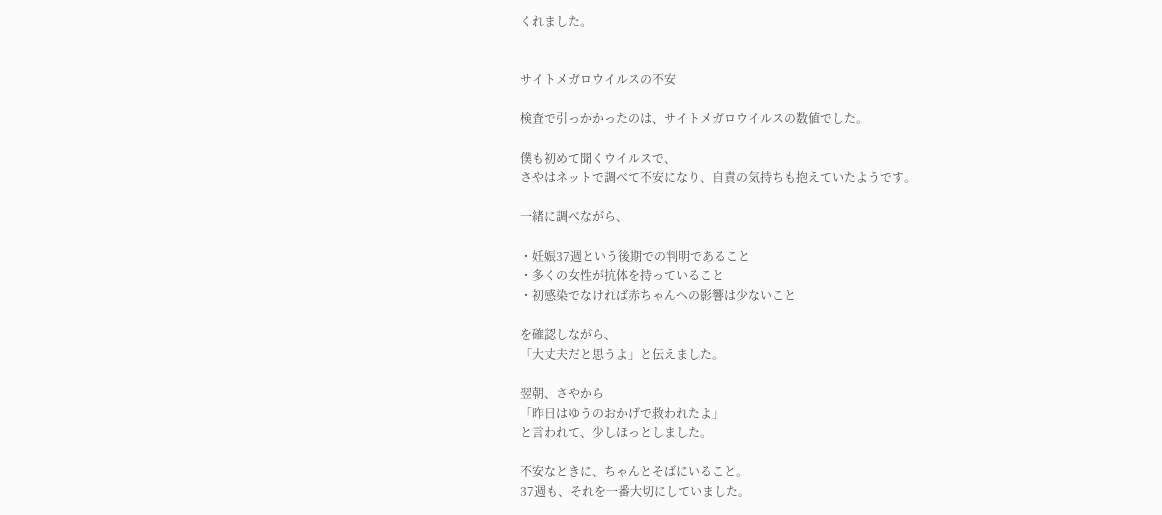くれました。


サイトメガロウイルスの不安

検査で引っかかったのは、サイトメガロウイルスの数値でした。

僕も初めて聞くウイルスで、
さやはネットで調べて不安になり、自責の気持ちも抱えていたようです。

一緒に調べながら、

・妊娠37週という後期での判明であること
・多くの女性が抗体を持っていること
・初感染でなければ赤ちゃんへの影響は少ないこと

を確認しながら、
「大丈夫だと思うよ」と伝えました。

翌朝、さやから
「昨日はゆうのおかげで救われたよ」
と言われて、少しほっとしました。

不安なときに、ちゃんとそばにいること。
37週も、それを一番大切にしていました。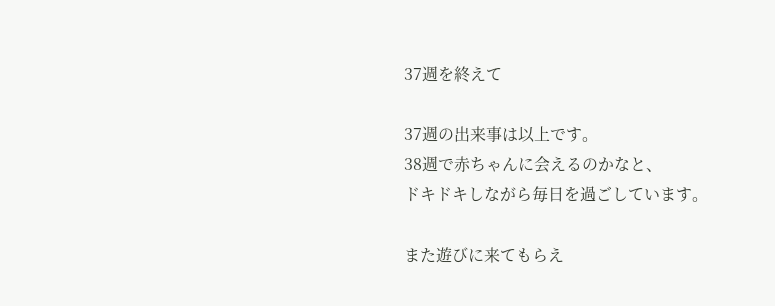37週を終えて

37週の出来事は以上です。
38週で赤ちゃんに会えるのかなと、
ドキドキしながら毎日を過ごしています。

また遊びに来てもらえ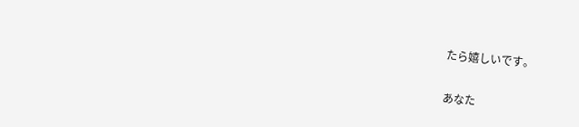たら嬉しいです。

あなた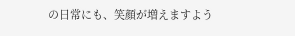の日常にも、笑顔が増えますよう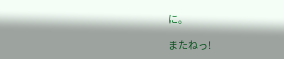に。

またねっ!